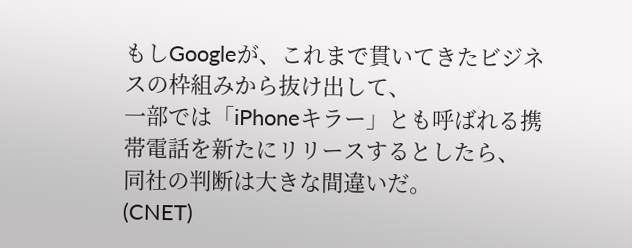もしGoogleが、これまで貫いてきたビジネスの枠組みから抜け出して、
一部では「iPhoneキラー」とも呼ばれる携帯電話を新たにリリースするとしたら、
同社の判断は大きな間違いだ。
(CNET)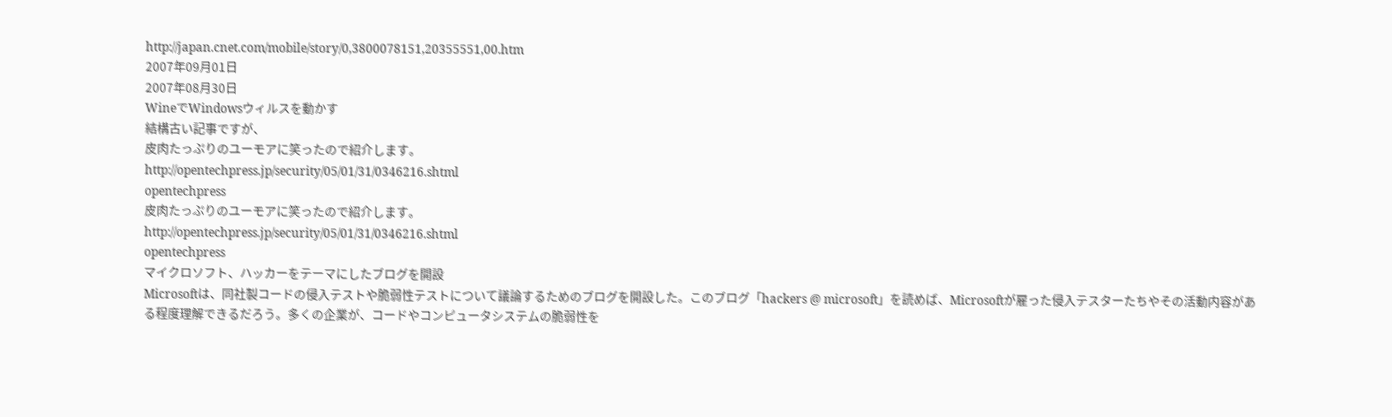http://japan.cnet.com/mobile/story/0,3800078151,20355551,00.htm
2007年09月01日
2007年08月30日
WineでWindowsウィルスを動かす
結構古い記事ですが、
皮肉たっぷりのユーモアに笑ったので紹介します。
http://opentechpress.jp/security/05/01/31/0346216.shtml
opentechpress
皮肉たっぷりのユーモアに笑ったので紹介します。
http://opentechpress.jp/security/05/01/31/0346216.shtml
opentechpress
マイクロソフト、ハッカーをテーマにしたブログを開設
Microsoftは、同社製コードの侵入テストや脆弱性テストについて議論するためのブログを開設した。このブログ「hackers @ microsoft」を読めば、Microsoftが雇った侵入テスターたちやその活動内容がある程度理解できるだろう。多くの企業が、コードやコンピュータシステムの脆弱性を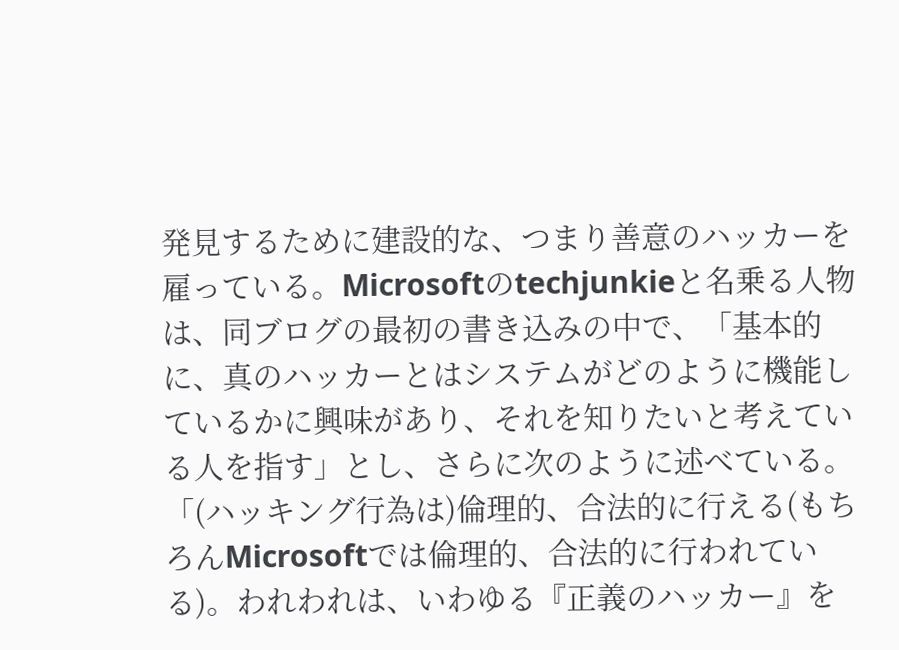発見するために建設的な、つまり善意のハッカーを雇っている。Microsoftのtechjunkieと名乗る人物は、同ブログの最初の書き込みの中で、「基本的に、真のハッカーとはシステムがどのように機能しているかに興味があり、それを知りたいと考えている人を指す」とし、さらに次のように述べている。「(ハッキング行為は)倫理的、合法的に行える(もちろんMicrosoftでは倫理的、合法的に行われている)。われわれは、いわゆる『正義のハッカー』を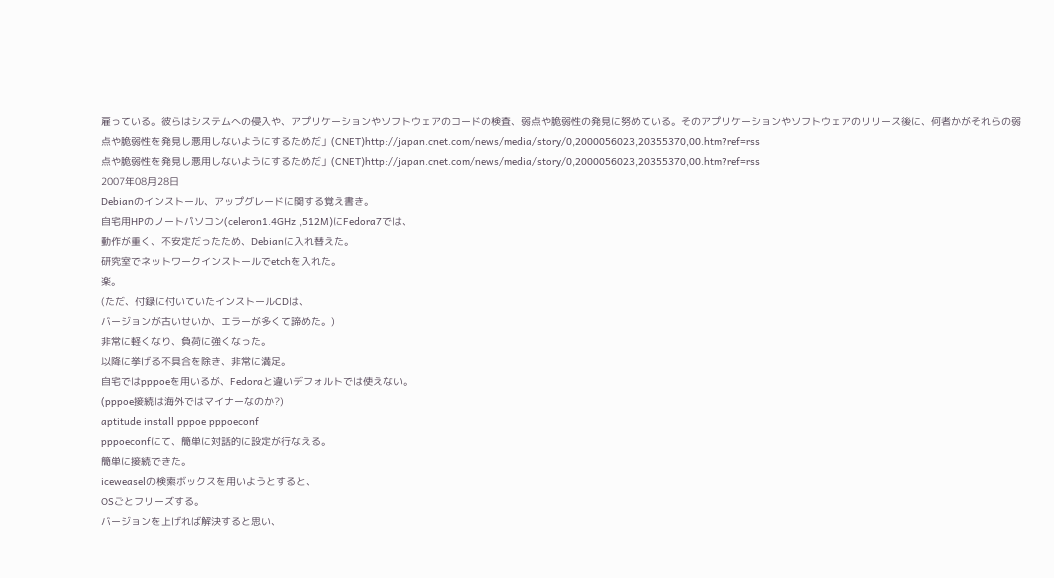雇っている。彼らはシステムへの侵入や、アプリケーションやソフトウェアのコードの検査、弱点や脆弱性の発見に努めている。そのアプリケーションやソフトウェアのリリース後に、何者かがそれらの弱
点や脆弱性を発見し悪用しないようにするためだ」(CNET)http://japan.cnet.com/news/media/story/0,2000056023,20355370,00.htm?ref=rss
点や脆弱性を発見し悪用しないようにするためだ」(CNET)http://japan.cnet.com/news/media/story/0,2000056023,20355370,00.htm?ref=rss
2007年08月28日
Debianのインストール、アップグレードに関する覚え書き。
自宅用HPのノートパソコン(celeron1.4GHz ,512M)にFedora7では、
動作が重く、不安定だったため、Debianに入れ替えた。
研究室でネットワークインストールでetchを入れた。
楽。
(ただ、付録に付いていたインストールCDは、
バージョンが古いせいか、エラーが多くて諦めた。)
非常に軽くなり、負荷に強くなった。
以降に挙げる不具合を除き、非常に満足。
自宅ではpppoeを用いるが、Fedoraと違いデフォルトでは使えない。
(pppoe接続は海外ではマイナーなのか?)
aptitude install pppoe pppoeconf
pppoeconfにて、簡単に対話的に設定が行なえる。
簡単に接続できた。
iceweaselの検索ボックスを用いようとすると、
OSごとフリーズする。
バージョンを上げれば解決すると思い、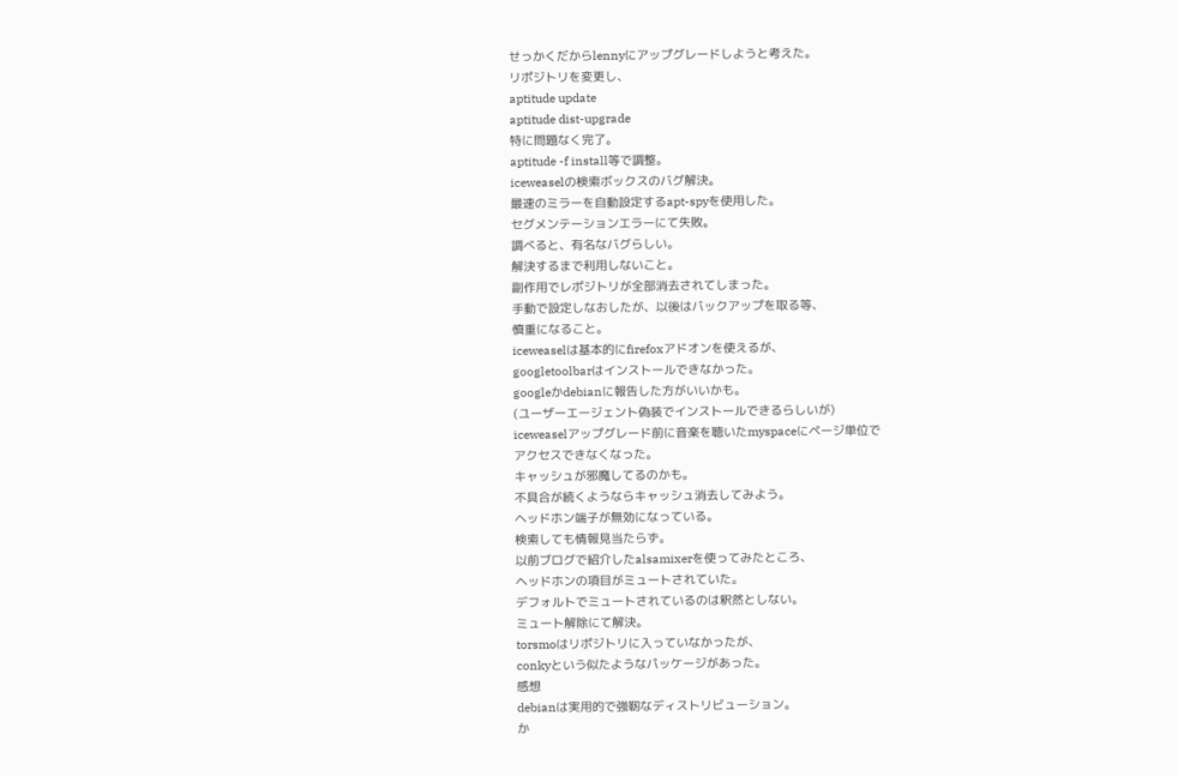せっかくだからlennyにアップグレードしようと考えた。
リポジトリを変更し、
aptitude update
aptitude dist-upgrade
特に問題なく完了。
aptitude -f install等で調整。
iceweaselの検索ボックスのバグ解決。
最速のミラーを自動設定するapt-spyを使用した。
セグメンテーションエラーにて失敗。
調べると、有名なバグらしい。
解決するまで利用しないこと。
副作用でレポジトリが全部消去されてしまった。
手動で設定しなおしたが、以後はバックアップを取る等、
慎重になること。
iceweaselは基本的にfirefoxアドオンを使えるが、
googletoolbarはインストールできなかった。
googleかdebianに報告した方がいいかも。
(ユーザーエージェント偽装でインストールできるらしいが)
iceweaselアップグレード前に音楽を聴いたmyspaceにページ単位で
アクセスできなくなった。
キャッシュが邪魔してるのかも。
不具合が続くようならキャッシュ消去してみよう。
ヘッドホン端子が無効になっている。
検索しても情報見当たらず。
以前ブログで紹介したalsamixerを使ってみたところ、
ヘッドホンの項目がミュートされていた。
デフォルトでミュートされているのは釈然としない。
ミュート解除にて解決。
torsmoはリポジトリに入っていなかったが、
conkyという似たようなパッケージがあった。
感想
debianは実用的で強靭なディストリビューション。
か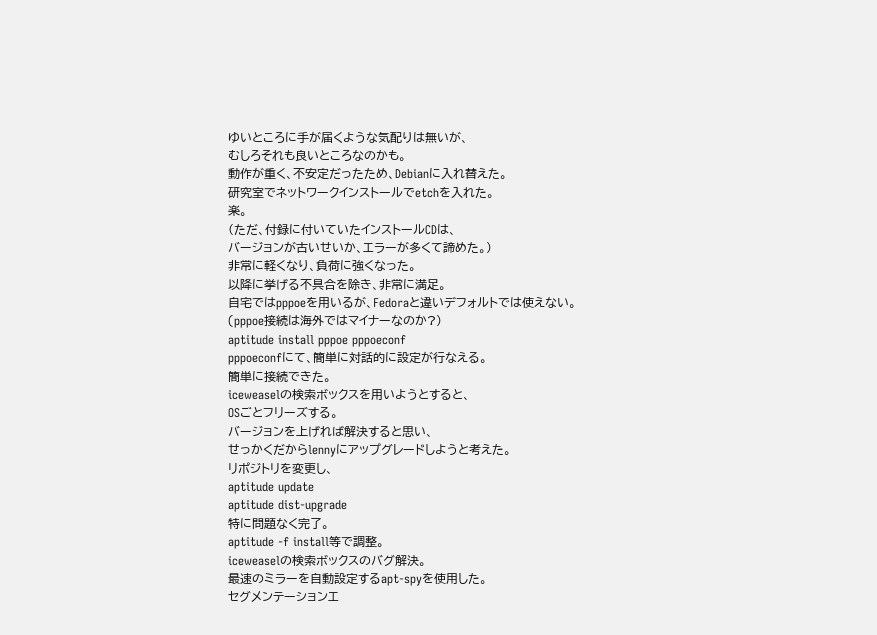ゆいところに手が届くような気配りは無いが、
むしろそれも良いところなのかも。
動作が重く、不安定だったため、Debianに入れ替えた。
研究室でネットワークインストールでetchを入れた。
楽。
(ただ、付録に付いていたインストールCDは、
バージョンが古いせいか、エラーが多くて諦めた。)
非常に軽くなり、負荷に強くなった。
以降に挙げる不具合を除き、非常に満足。
自宅ではpppoeを用いるが、Fedoraと違いデフォルトでは使えない。
(pppoe接続は海外ではマイナーなのか?)
aptitude install pppoe pppoeconf
pppoeconfにて、簡単に対話的に設定が行なえる。
簡単に接続できた。
iceweaselの検索ボックスを用いようとすると、
OSごとフリーズする。
バージョンを上げれば解決すると思い、
せっかくだからlennyにアップグレードしようと考えた。
リポジトリを変更し、
aptitude update
aptitude dist-upgrade
特に問題なく完了。
aptitude -f install等で調整。
iceweaselの検索ボックスのバグ解決。
最速のミラーを自動設定するapt-spyを使用した。
セグメンテーションエ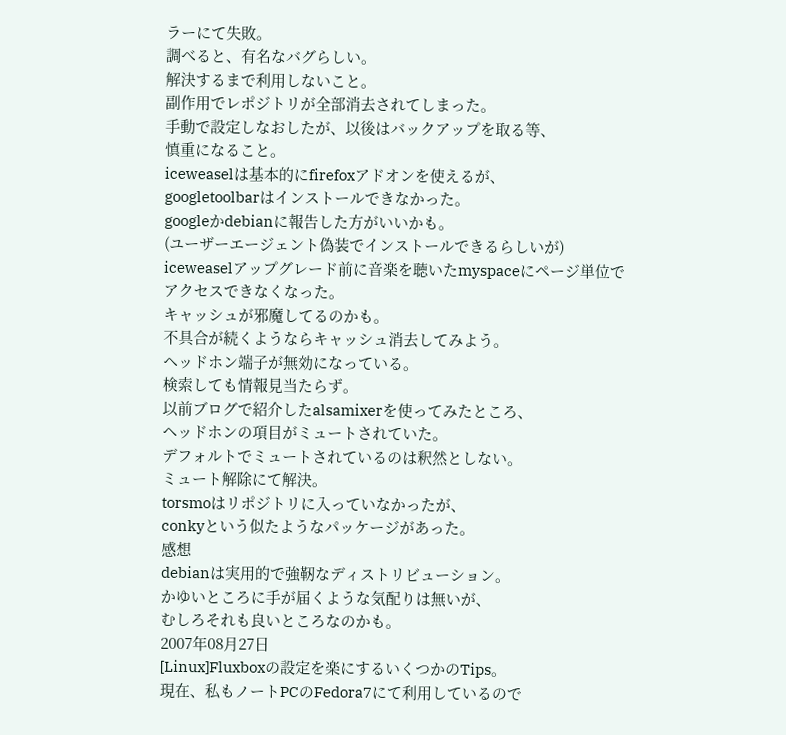ラーにて失敗。
調べると、有名なバグらしい。
解決するまで利用しないこと。
副作用でレポジトリが全部消去されてしまった。
手動で設定しなおしたが、以後はバックアップを取る等、
慎重になること。
iceweaselは基本的にfirefoxアドオンを使えるが、
googletoolbarはインストールできなかった。
googleかdebianに報告した方がいいかも。
(ユーザーエージェント偽装でインストールできるらしいが)
iceweaselアップグレード前に音楽を聴いたmyspaceにページ単位で
アクセスできなくなった。
キャッシュが邪魔してるのかも。
不具合が続くようならキャッシュ消去してみよう。
ヘッドホン端子が無効になっている。
検索しても情報見当たらず。
以前ブログで紹介したalsamixerを使ってみたところ、
ヘッドホンの項目がミュートされていた。
デフォルトでミュートされているのは釈然としない。
ミュート解除にて解決。
torsmoはリポジトリに入っていなかったが、
conkyという似たようなパッケージがあった。
感想
debianは実用的で強靭なディストリビューション。
かゆいところに手が届くような気配りは無いが、
むしろそれも良いところなのかも。
2007年08月27日
[Linux]Fluxboxの設定を楽にするいくつかのTips。
現在、私もノートPCのFedora7にて利用しているので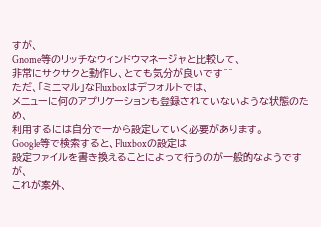すが、
Gnome等のリッチなウィンドウマネージャと比較して、
非常にサクサクと動作し、とても気分が良いです^^
ただ、「ミニマル」なFluxboxはデフォルトでは、
メニューに何のアプリケーションも登録されていないような状態のため、
利用するには自分で一から設定していく必要があります。
Google等で検索すると、Fluxboxの設定は
設定ファイルを書き換えることによって行うのが一般的なようですが、
これが案外、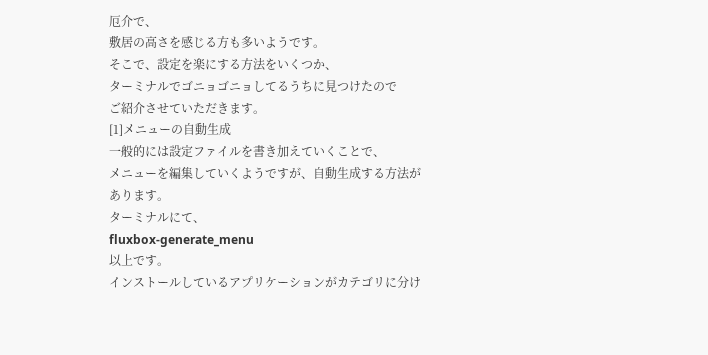厄介で、
敷居の高さを感じる方も多いようです。
そこで、設定を楽にする方法をいくつか、
ターミナルでゴニョゴニョしてるうちに見つけたので
ご紹介させていただきます。
[1]メニューの自動生成
一般的には設定ファイルを書き加えていくことで、
メニューを編集していくようですが、自動生成する方法があります。
ターミナルにて、
fluxbox-generate_menu
以上です。
インストールしているアプリケーションがカテゴリに分け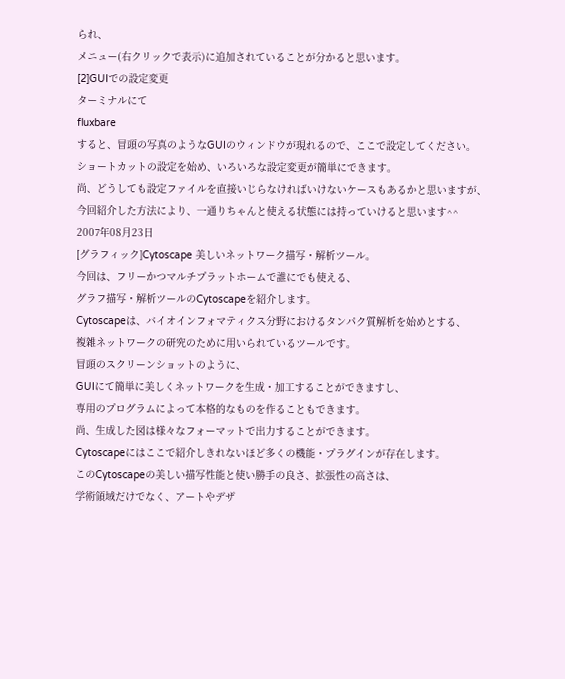られ、
メニュー(右クリックで表示)に追加されていることが分かると思います。
[2]GUIでの設定変更
ターミナルにて
fluxbare
すると、冒頭の写真のようなGUIのウィンドウが現れるので、ここで設定してください。
ショートカットの設定を始め、いろいろな設定変更が簡単にできます。
尚、どうしても設定ファイルを直接いじらなければいけないケースもあるかと思いますが、
今回紹介した方法により、一通りちゃんと使える状態には持っていけると思います^^
2007年08月23日
[グラフィック]Cytoscape 美しいネットワーク描写・解析ツール。
今回は、フリーかつマルチプラットホームで誰にでも使える、
グラフ描写・解析ツールのCytoscapeを紹介します。
Cytoscapeは、バイオインフォマティクス分野におけるタンパク質解析を始めとする、
複雑ネットワークの研究のために用いられているツールです。
冒頭のスクリーンショットのように、
GUIにて簡単に美しくネットワークを生成・加工することができますし、
専用のプログラムによって本格的なものを作ることもできます。
尚、生成した図は様々なフォーマットで出力することができます。
Cytoscapeにはここで紹介しきれないほど多くの機能・プラグインが存在します。
このCytoscapeの美しい描写性能と使い勝手の良さ、拡張性の高さは、
学術領域だけでなく、アートやデザ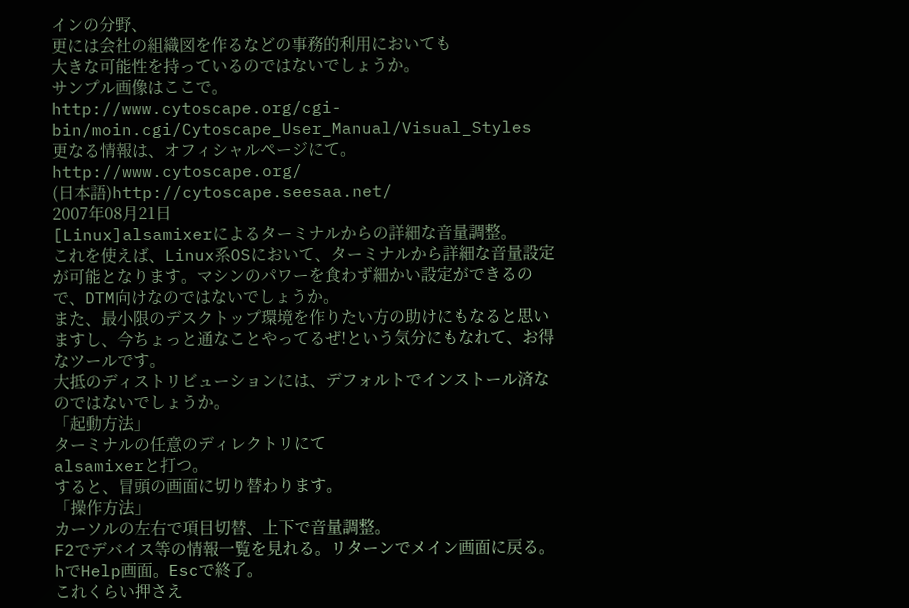インの分野、
更には会社の組織図を作るなどの事務的利用においても
大きな可能性を持っているのではないでしょうか。
サンプル画像はここで。
http://www.cytoscape.org/cgi-bin/moin.cgi/Cytoscape_User_Manual/Visual_Styles
更なる情報は、オフィシャルページにて。
http://www.cytoscape.org/
(日本語)http://cytoscape.seesaa.net/
2007年08月21日
[Linux]alsamixerによるターミナルからの詳細な音量調整。
これを使えば、Linux系OSにおいて、ターミナルから詳細な音量設定が可能となります。マシンのパワーを食わず細かい設定ができるので、DTM向けなのではないでしょうか。
また、最小限のデスクトップ環境を作りたい方の助けにもなると思いますし、今ちょっと通なことやってるぜ!という気分にもなれて、お得なツールです。
大抵のディストリビューションには、デフォルトでインストール済なのではないでしょうか。
「起動方法」
ターミナルの任意のディレクトリにて
alsamixerと打つ。
すると、冒頭の画面に切り替わります。
「操作方法」
カーソルの左右で項目切替、上下で音量調整。
F2でデバイス等の情報一覧を見れる。リターンでメイン画面に戻る。
hでHelp画面。Escで終了。
これくらい押さえ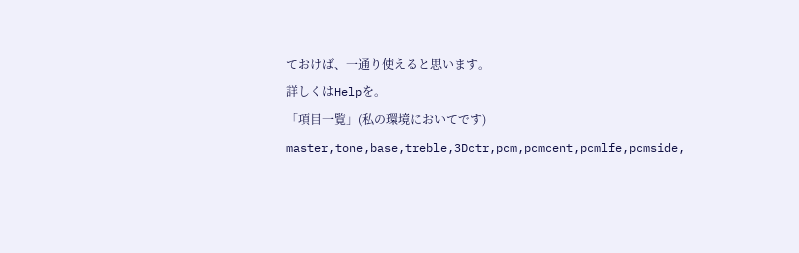ておけば、一通り使えると思います。
詳しくはHelpを。
「項目一覧」(私の環境においてです)
master,tone,base,treble,3Dctr,pcm,pcmcent,pcmlfe,pcmside,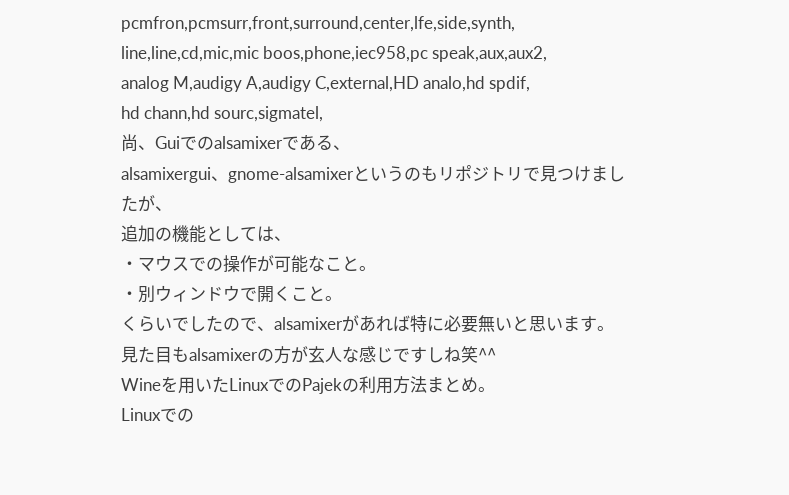pcmfron,pcmsurr,front,surround,center,lfe,side,synth,
line,line,cd,mic,mic boos,phone,iec958,pc speak,aux,aux2,
analog M,audigy A,audigy C,external,HD analo,hd spdif,
hd chann,hd sourc,sigmatel,
尚、Guiでのalsamixerである、
alsamixergui、gnome-alsamixerというのもリポジトリで見つけましたが、
追加の機能としては、
・マウスでの操作が可能なこと。
・別ウィンドウで開くこと。
くらいでしたので、alsamixerがあれば特に必要無いと思います。
見た目もalsamixerの方が玄人な感じですしね笑^^
Wineを用いたLinuxでのPajekの利用方法まとめ。
Linuxでの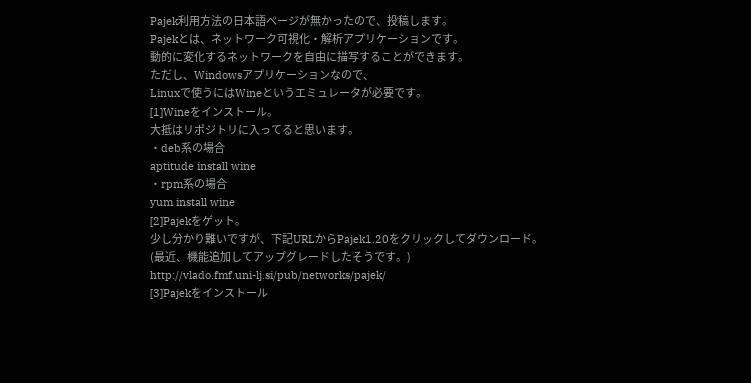Pajek利用方法の日本語ページが無かったので、投稿します。
Pajekとは、ネットワーク可視化・解析アプリケーションです。
動的に変化するネットワークを自由に描写することができます。
ただし、Windowsアプリケーションなので、
Linuxで使うにはWineというエミュレータが必要です。
[1]Wineをインストール。
大抵はリポジトリに入ってると思います。
・deb系の場合
aptitude install wine
・rpm系の場合
yum install wine
[2]Pajekをゲット。
少し分かり難いですが、下記URLからPajek1.20をクリックしてダウンロード。
(最近、機能追加してアップグレードしたそうです。)
http://vlado.fmf.uni-lj.si/pub/networks/pajek/
[3]Pajekをインストール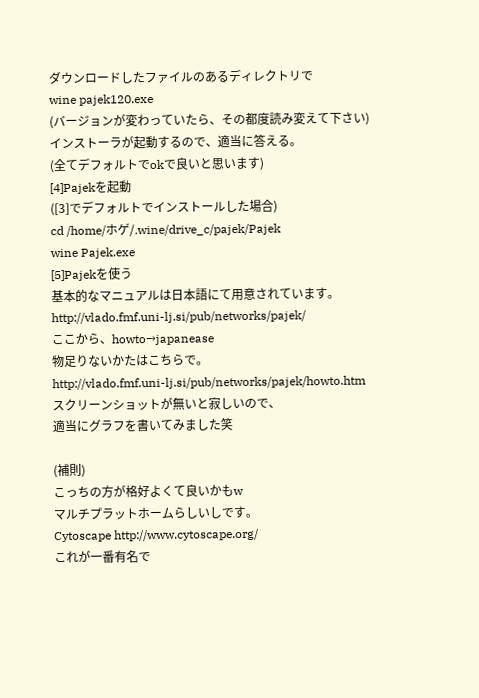ダウンロードしたファイルのあるディレクトリで
wine pajek120.exe
(バージョンが変わっていたら、その都度読み変えて下さい)
インストーラが起動するので、適当に答える。
(全てデフォルトでokで良いと思います)
[4]Pajekを起動
([3]でデフォルトでインストールした場合)
cd /home/ホゲ/.wine/drive_c/pajek/Pajek
wine Pajek.exe
[5]Pajekを使う
基本的なマニュアルは日本語にて用意されています。
http://vlado.fmf.uni-lj.si/pub/networks/pajek/
ここから、howto→japanease
物足りないかたはこちらで。
http://vlado.fmf.uni-lj.si/pub/networks/pajek/howto.htm
スクリーンショットが無いと寂しいので、
適当にグラフを書いてみました笑

(補則)
こっちの方が格好よくて良いかもw
マルチプラットホームらしいしです。
Cytoscape http://www.cytoscape.org/
これが一番有名で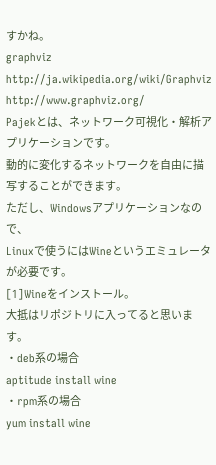すかね。
graphviz http://ja.wikipedia.org/wiki/Graphviz
http://www.graphviz.org/
Pajekとは、ネットワーク可視化・解析アプリケーションです。
動的に変化するネットワークを自由に描写することができます。
ただし、Windowsアプリケーションなので、
Linuxで使うにはWineというエミュレータが必要です。
[1]Wineをインストール。
大抵はリポジトリに入ってると思います。
・deb系の場合
aptitude install wine
・rpm系の場合
yum install wine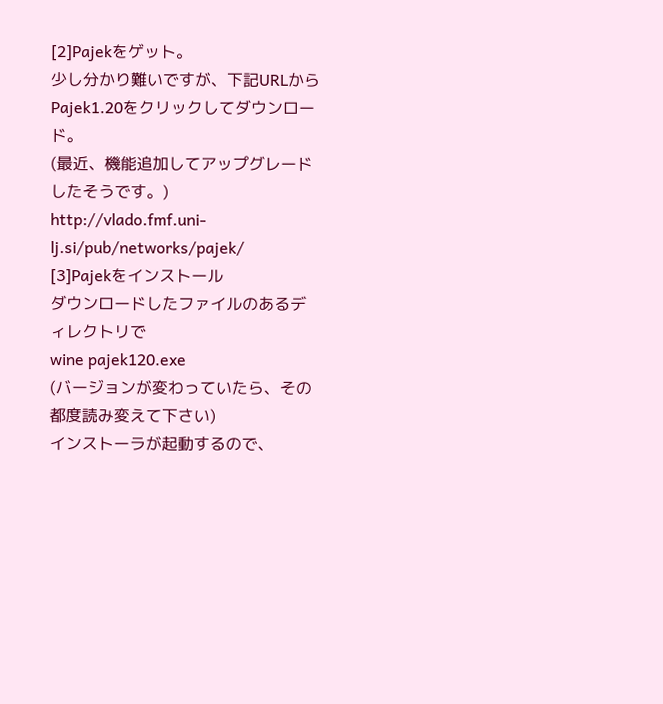[2]Pajekをゲット。
少し分かり難いですが、下記URLからPajek1.20をクリックしてダウンロード。
(最近、機能追加してアップグレードしたそうです。)
http://vlado.fmf.uni-lj.si/pub/networks/pajek/
[3]Pajekをインストール
ダウンロードしたファイルのあるディレクトリで
wine pajek120.exe
(バージョンが変わっていたら、その都度読み変えて下さい)
インストーラが起動するので、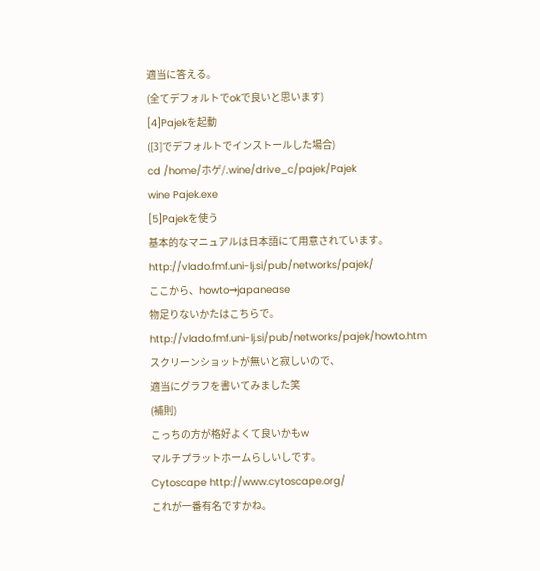適当に答える。
(全てデフォルトでokで良いと思います)
[4]Pajekを起動
([3]でデフォルトでインストールした場合)
cd /home/ホゲ/.wine/drive_c/pajek/Pajek
wine Pajek.exe
[5]Pajekを使う
基本的なマニュアルは日本語にて用意されています。
http://vlado.fmf.uni-lj.si/pub/networks/pajek/
ここから、howto→japanease
物足りないかたはこちらで。
http://vlado.fmf.uni-lj.si/pub/networks/pajek/howto.htm
スクリーンショットが無いと寂しいので、
適当にグラフを書いてみました笑
(補則)
こっちの方が格好よくて良いかもw
マルチプラットホームらしいしです。
Cytoscape http://www.cytoscape.org/
これが一番有名ですかね。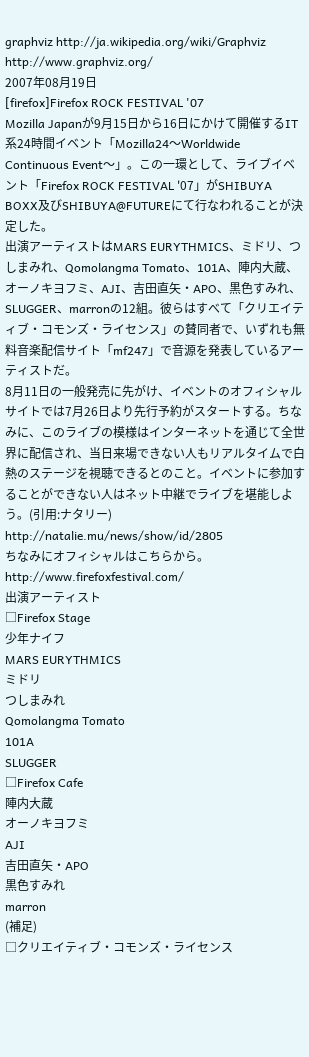graphviz http://ja.wikipedia.org/wiki/Graphviz
http://www.graphviz.org/
2007年08月19日
[firefox]Firefox ROCK FESTIVAL '07
Mozilla Japanが9月15日から16日にかけて開催するIT系24時間イベント「Mozilla24〜Worldwide Continuous Event〜」。この一環として、ライブイベント「Firefox ROCK FESTIVAL '07」がSHIBUYA BOXX及びSHIBUYA@FUTUREにて行なわれることが決定した。
出演アーティストはMARS EURYTHMICS、ミドリ、つしまみれ、Qomolangma Tomato、101A、陣内大蔵、オーノキヨフミ、AJI、吉田直矢・APO、黒色すみれ、SLUGGER、marronの12組。彼らはすべて「クリエイティブ・コモンズ・ライセンス」の賛同者で、いずれも無料音楽配信サイト「mf247」で音源を発表しているアーティストだ。
8月11日の一般発売に先がけ、イベントのオフィシャルサイトでは7月26日より先行予約がスタートする。ちなみに、このライブの模様はインターネットを通じて全世界に配信され、当日来場できない人もリアルタイムで白熱のステージを視聴できるとのこと。イベントに参加することができない人はネット中継でライブを堪能しよう。(引用:ナタリー)
http://natalie.mu/news/show/id/2805
ちなみにオフィシャルはこちらから。
http://www.firefoxfestival.com/
出演アーティスト
□Firefox Stage
少年ナイフ
MARS EURYTHMICS
ミドリ
つしまみれ
Qomolangma Tomato
101A
SLUGGER
□Firefox Cafe
陣内大蔵
オーノキヨフミ
AJI
吉田直矢・APO
黒色すみれ
marron
(補足)
□クリエイティブ・コモンズ・ライセンス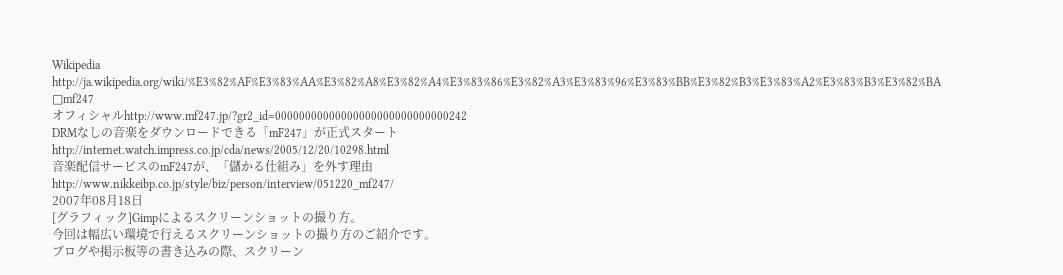Wikipedia
http://ja.wikipedia.org/wiki/%E3%82%AF%E3%83%AA%E3%82%A8%E3%82%A4%E3%83%86%E3%82%A3%E3%83%96%E3%83%BB%E3%82%B3%E3%83%A2%E3%83%B3%E3%82%BA
□mf247
オフィシャルhttp://www.mf247.jp/?gr2_id=00000000000000000000000000000242
DRMなしの音楽をダウンロードできる「mF247」が正式スタート
http://internet.watch.impress.co.jp/cda/news/2005/12/20/10298.html
音楽配信サービスのmF247が、「儲かる仕組み」を外す理由
http://www.nikkeibp.co.jp/style/biz/person/interview/051220_mf247/
2007年08月18日
[グラフィック]Gimpによるスクリーンショットの撮り方。
今回は幅広い環境で行えるスクリーンショットの撮り方のご紹介です。
ブログや掲示板等の書き込みの際、スクリーン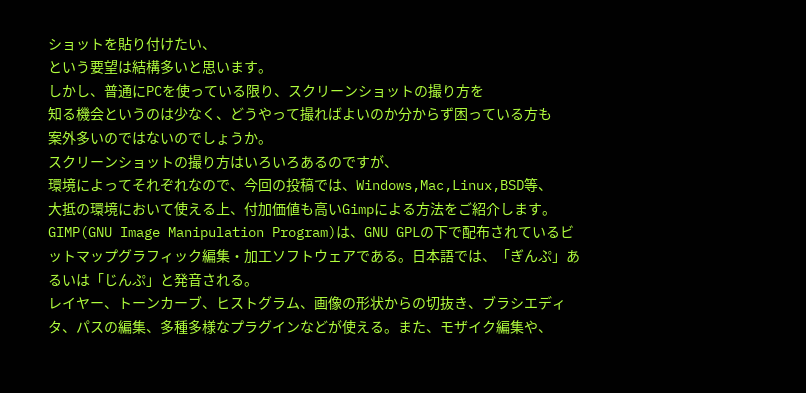ショットを貼り付けたい、
という要望は結構多いと思います。
しかし、普通にPCを使っている限り、スクリーンショットの撮り方を
知る機会というのは少なく、どうやって撮ればよいのか分からず困っている方も
案外多いのではないのでしょうか。
スクリーンショットの撮り方はいろいろあるのですが、
環境によってそれぞれなので、今回の投稿では、Windows,Mac,Linux,BSD等、
大抵の環境において使える上、付加価値も高いGimpによる方法をご紹介します。
GIMP(GNU Image Manipulation Program)は、GNU GPLの下で配布されているビットマップグラフィック編集・加工ソフトウェアである。日本語では、「ぎんぷ」あるいは「じんぷ」と発音される。
レイヤー、トーンカーブ、ヒストグラム、画像の形状からの切抜き、ブラシエディタ、パスの編集、多種多様なプラグインなどが使える。また、モザイク編集や、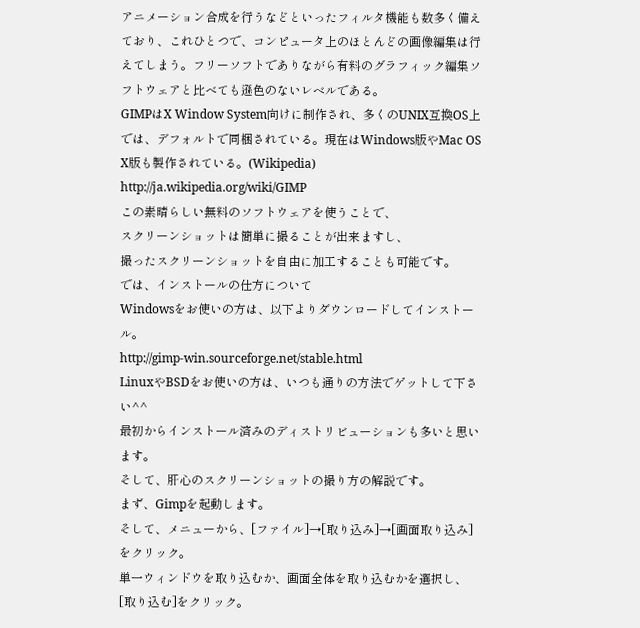アニメーション合成を行うなどといったフィルタ機能も数多く備えており、これひとつで、コンピュータ上のほとんどの画像編集は行えてしまう。フリーソフトでありながら有料のグラフィック編集ソフトウェアと比べても遜色のないレベルである。
GIMPはX Window System向けに制作され、多くのUNIX互換OS上では、デフォルトで同梱されている。現在はWindows版やMac OS X版も製作されている。(Wikipedia)
http://ja.wikipedia.org/wiki/GIMP
この素晴らしい無料のソフトウェアを使うことで、
スクリーンショットは簡単に撮ることが出来ますし、
撮ったスクリーンショットを自由に加工することも可能です。
では、インストールの仕方について
Windowsをお使いの方は、以下よりダウンロードしてインストール。
http://gimp-win.sourceforge.net/stable.html
LinuxやBSDをお使いの方は、いつも通りの方法でゲットして下さい^^
最初からインストール済みのディストリビューションも多いと思います。
そして、肝心のスクリーンショットの撮り方の解説です。
まず、Gimpを起動します。
そして、メニューから、[ファイル]→[取り込み]→[画面取り込み]をクリック。
単一ウィンドウを取り込むか、画面全体を取り込むかを選択し、
[取り込む]をクリック。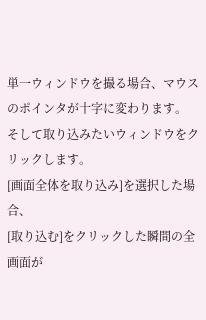単一ウィンドウを撮る場合、マウスのポインタが十字に変わります。
そして取り込みたいウィンドウをクリックします。
[画面全体を取り込み]を選択した場合、
[取り込む]をクリックした瞬間の全画面が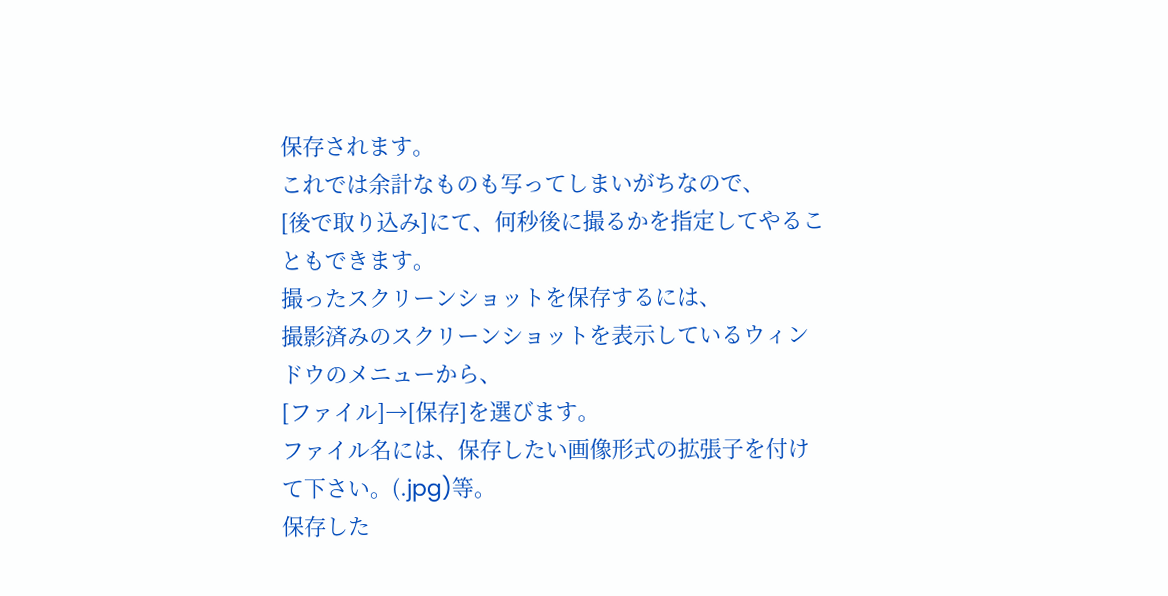保存されます。
これでは余計なものも写ってしまいがちなので、
[後で取り込み]にて、何秒後に撮るかを指定してやることもできます。
撮ったスクリーンショットを保存するには、
撮影済みのスクリーンショットを表示しているウィンドウのメニューから、
[ファイル]→[保存]を選びます。
ファイル名には、保存したい画像形式の拡張子を付けて下さい。(.jpg)等。
保存した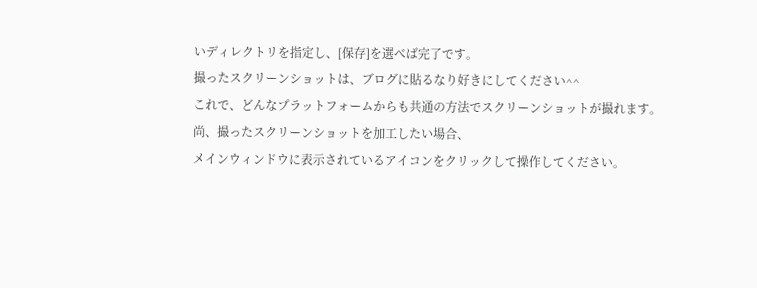いディレクトリを指定し、[保存]を選べば完了です。
撮ったスクリーンショットは、ブログに貼るなり好きにしてください^^
これで、どんなプラットフォームからも共通の方法でスクリーンショットが撮れます。
尚、撮ったスクリーンショットを加工したい場合、
メインウィンドウに表示されているアイコンをクリックして操作してください。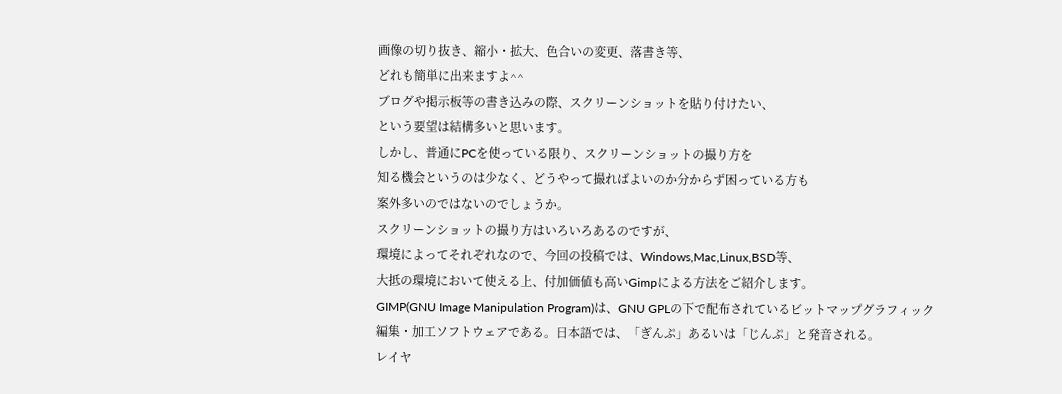画像の切り抜き、縮小・拡大、色合いの変更、落書き等、
どれも簡単に出来ますよ^^
ブログや掲示板等の書き込みの際、スクリーンショットを貼り付けたい、
という要望は結構多いと思います。
しかし、普通にPCを使っている限り、スクリーンショットの撮り方を
知る機会というのは少なく、どうやって撮ればよいのか分からず困っている方も
案外多いのではないのでしょうか。
スクリーンショットの撮り方はいろいろあるのですが、
環境によってそれぞれなので、今回の投稿では、Windows,Mac,Linux,BSD等、
大抵の環境において使える上、付加価値も高いGimpによる方法をご紹介します。
GIMP(GNU Image Manipulation Program)は、GNU GPLの下で配布されているビットマップグラフィック編集・加工ソフトウェアである。日本語では、「ぎんぷ」あるいは「じんぷ」と発音される。
レイヤ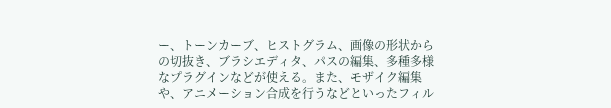ー、トーンカーブ、ヒストグラム、画像の形状からの切抜き、ブラシエディタ、パスの編集、多種多様なプラグインなどが使える。また、モザイク編集や、アニメーション合成を行うなどといったフィル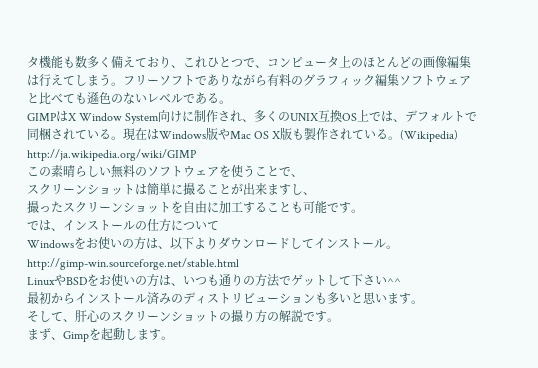タ機能も数多く備えており、これひとつで、コンピュータ上のほとんどの画像編集は行えてしまう。フリーソフトでありながら有料のグラフィック編集ソフトウェアと比べても遜色のないレベルである。
GIMPはX Window System向けに制作され、多くのUNIX互換OS上では、デフォルトで同梱されている。現在はWindows版やMac OS X版も製作されている。(Wikipedia)
http://ja.wikipedia.org/wiki/GIMP
この素晴らしい無料のソフトウェアを使うことで、
スクリーンショットは簡単に撮ることが出来ますし、
撮ったスクリーンショットを自由に加工することも可能です。
では、インストールの仕方について
Windowsをお使いの方は、以下よりダウンロードしてインストール。
http://gimp-win.sourceforge.net/stable.html
LinuxやBSDをお使いの方は、いつも通りの方法でゲットして下さい^^
最初からインストール済みのディストリビューションも多いと思います。
そして、肝心のスクリーンショットの撮り方の解説です。
まず、Gimpを起動します。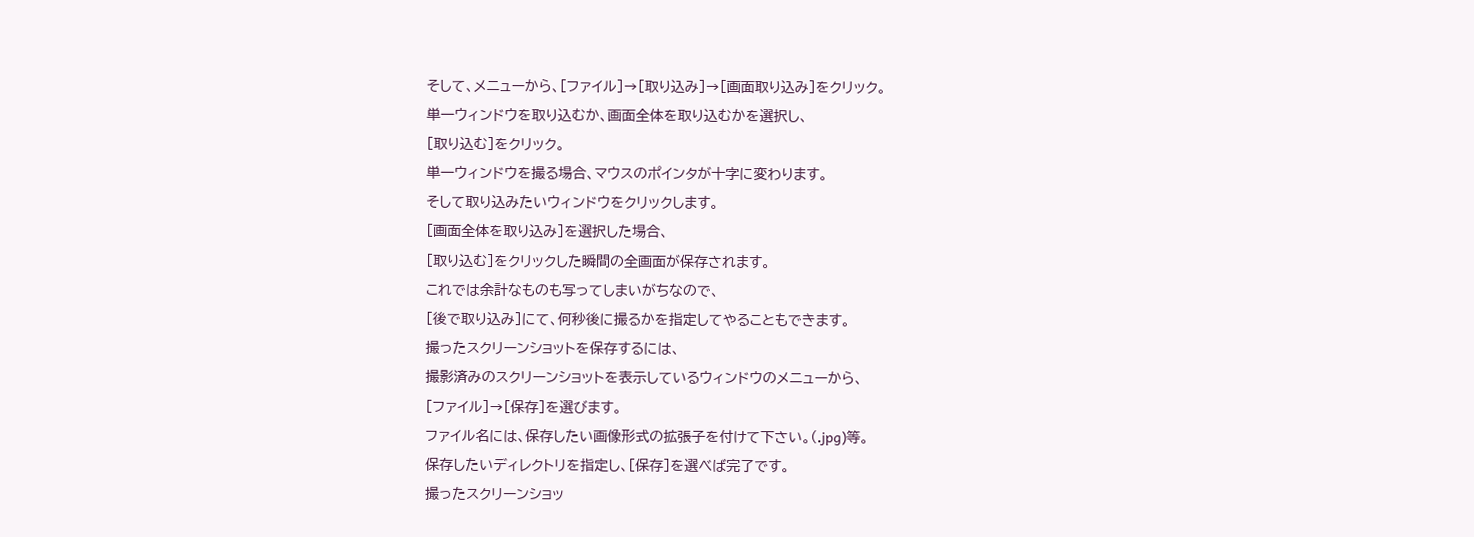そして、メニューから、[ファイル]→[取り込み]→[画面取り込み]をクリック。
単一ウィンドウを取り込むか、画面全体を取り込むかを選択し、
[取り込む]をクリック。
単一ウィンドウを撮る場合、マウスのポインタが十字に変わります。
そして取り込みたいウィンドウをクリックします。
[画面全体を取り込み]を選択した場合、
[取り込む]をクリックした瞬間の全画面が保存されます。
これでは余計なものも写ってしまいがちなので、
[後で取り込み]にて、何秒後に撮るかを指定してやることもできます。
撮ったスクリーンショットを保存するには、
撮影済みのスクリーンショットを表示しているウィンドウのメニューから、
[ファイル]→[保存]を選びます。
ファイル名には、保存したい画像形式の拡張子を付けて下さい。(.jpg)等。
保存したいディレクトリを指定し、[保存]を選べば完了です。
撮ったスクリーンショッ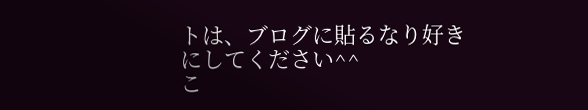トは、ブログに貼るなり好きにしてください^^
こ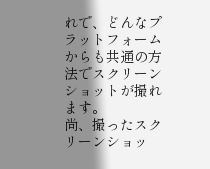れで、どんなプラットフォームからも共通の方法でスクリーンショットが撮れます。
尚、撮ったスクリーンショッ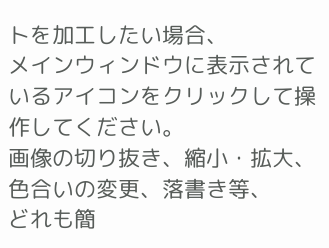トを加工したい場合、
メインウィンドウに表示されているアイコンをクリックして操作してください。
画像の切り抜き、縮小・拡大、色合いの変更、落書き等、
どれも簡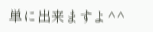単に出来ますよ^^